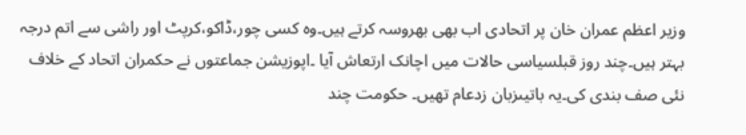وزیر اعظم عمران خان پر اتحادی اب بھی بھروسہ کرتے ہیں۔وہ کسی چور،ڈاکو،کرپٹ اور راشی سے اتم درجہ بہتر ہیں۔چند روز قبلسیاسی حالات میں اچانک ارتعاش آیا ۔اپوزیشن جماعتوں نے حکمران اتحاد کے خلاف نئی صف بندی کی۔یہ باتیںزبان زدعام تھیں۔ حکومت چند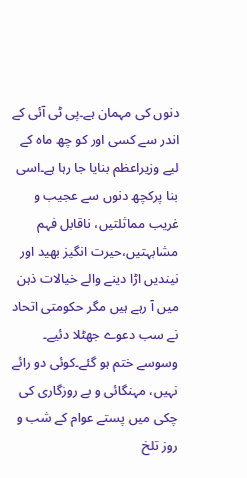دنوں کی مہمان ہے۔پی ٹی آئی کے اندر سے کسی اور کو چھ ماہ کے لیے وزیراعظم بنایا جا رہا ہے۔اسی بنا پرکچھ دنوں سے عجیب و غریب مماثلتیں، ناقابل فہم مشابہتیں،حیرت انگیز بھید اور نیندیں اڑا دینے والے خیالات ذہن میں آ رہے ہیں مگر حکومتی اتحاد نے سب دعوے جھٹلا دئیے۔ وسوسے ختم ہو گئے۔کوئی دو رائے نہیں، مہنگائی و بے روزگاری کی چکی میں پستے عوام کے شب و روز تلخ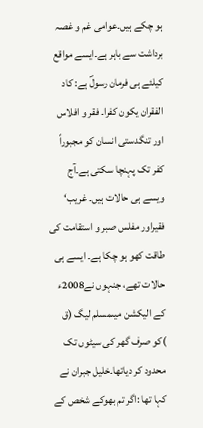ہو چکے ہیں۔عوامی غم و غصہ برداشت سے باہر ہے۔ایسے مواقع کیلئے ہی فرمان رسولؐ ہے: کاد الفقران یکون کفرا۔ فقر و افلاس اور تنگدستی انسان کو مجبوراً کفر تک پہنچا سکتی ہے۔آج ویسے ہی حالات ہیں۔ غریب‘ فقیراور مفلس صبر و استقامت کی طاقت کھو ہو چکا ہے۔ ایسے ہی حالات تھے، جنہوں نے2008ء کے الیکشن میںمسلم لیگ (ق )کو صرف گھر کی سیٹوں تک محدود کر دیاتھا۔خلیل جبران نے کہا تھا :اگر تم بھوکے شخص کے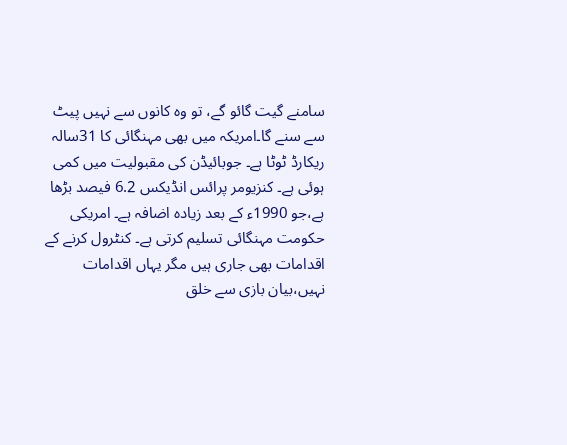سامنے گیت گائو گے، تو وہ کانوں سے نہیں پیٹ سے سنے گا۔امریکہ میں بھی مہنگائی کا 31سالہ ریکارڈ ٹوٹا ہے۔ جوبائیڈن کی مقبولیت میں کمی ہوئی ہے۔ کنزیومر پرائس انڈیکس 6.2 فیصد بڑھا ہے،جو 1990ء کے بعد زیادہ اضافہ ہے۔ امریکی حکومت مہنگائی تسلیم کرتی ہے۔ کنٹرول کرنے کے اقدامات بھی جاری ہیں مگر یہاں اقدامات نہیں،بیان بازی سے خلق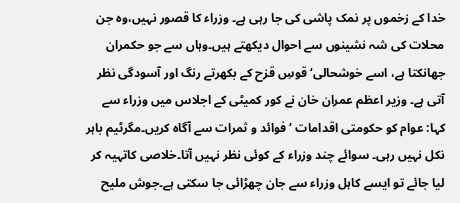خدا کے زخموں پر نمک پاشی کی جا رہی ہے۔ وزراء کا قصور نہیں،وہ جن محلات کی شہ نشینوں سے احوال دیکھتے ہیں۔وہاں سے جو حکمران جھانکتا ہے، اسے خوشحالی‘ قوسِ قزح کے بکھرتے رنگ اور آسودگی نظر آتی ہے۔ وزیر اعظم عمران خان نے کور کمیٹی کے اجلاس میں وزراء سے کہا: عوام کو حکومتی اقدامات ‘فوائد و ثمرات سے آگاہ کریں۔مگرٹیم باہر نکل نہیں رہی۔ سوائے چند وزراء کے کوئی نظر نہیں آتا۔خلاصی کاتہیہ کر لیا جائے تو ایسے کاہل وزراء سے جان چھڑائی جا سکتی ہے۔جوش ملیح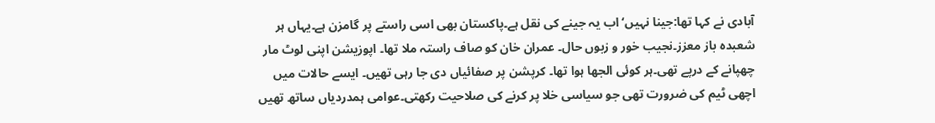آبادی نے کہا تھا:جینا نہیں‘اب یہ جینے کی نقل ہے۔پاکستان بھی اسی راستے پر گامزن ہے۔یہاں ہر شعبدہ باز معزز۔نجیب خور و زبوں حال۔ عمران خان کو صاف راستہ ملا تھا۔ اپوزیشن اپنی لوٹ مار چھپانے کے درپے تھی۔ہر کوئی الجھا ہوا تھا۔ کرپشن پر صفائیاں دی جا رہی تھیں۔ ایسے حالات میں اچھی ٹیم کی ضرورت تھی جو سیاسی خلا پر کرنے کی صلاحیت رکھتی۔عوامی ہمدردیاں ساتھ تھیں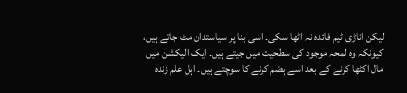لیکن اناڑی ٹیم فائدہ نہ اٹھا سکی۔ اسی بنا پر سیاستدان مٹ جاتے ہیں، کیونکہ وہ لمحہ موجود کی سطحیت میں جیتے ہیں۔ ایک الیکشن میں مال اکٹھا کرنے کے بعد اسے ہضم کرنے کا سوچتے ہیں۔ اہل علم زندہ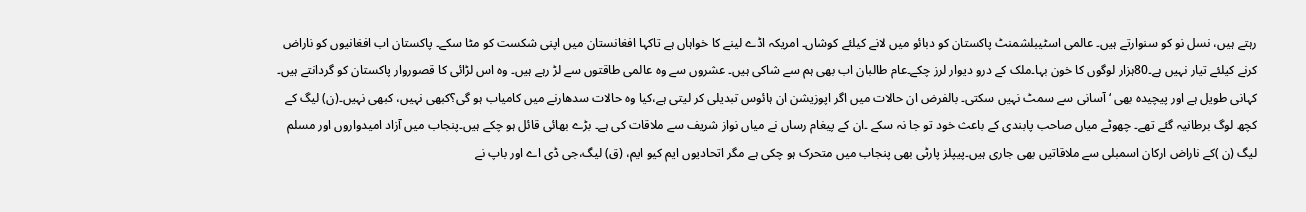رہتے ہیں، نسل نو کو سنوارتے ہیں۔ عالمی اسٹیبلشمنٹ پاکستان کو دبائو میں لانے کیلئے کوشاں۔ امریکہ اڈے لینے کا خواہاں ہے تاکہا افغانستان میں اپنی شکست کو مٹا سکے۔ پاکستان اب افغانیوں کو ناراض کرنے کیلئے تیار نہیں ہے۔80ہزار لوگوں کا خون بہا۔ملک کے درو دیوار لرز چکے۔عام طالبان اب بھی ہم سے شاکی ہیں۔ عشروں سے وہ عالمی طاقتوں سے لڑ رہے ہیں۔ وہ اس لڑائی کا قصوروار پاکستان کو گردانتے ہیں۔ کہانی طویل ہے اور پیچیدہ بھی ‘آسانی سے سمٹ نہیں سکتی۔ بالفرض ان حالات میں اگر اپوزیشن ان ہائوس تبدیلی کر لیتی ہے،کیا وہ حالات سدھارنے میں کامیاب ہو گی؟کبھی نہیں، کبھی نہیں۔(ن) لیگ کے کچھ لوگ برطانیہ گئے تھے۔ چھوٹے میاں صاحب پابندی کے باعث خود تو جا نہ سکے ۔ان کے پیغام رساں نے میاں نواز شریف سے ملاقات کی ہے۔ بڑے بھائی قائل ہو چکے ہیں۔پنجاب میں آزاد امیدواروں اور مسلم لیگ (ن )کے ناراض ارکان اسمبلی سے ملاقاتیں بھی جاری ہیں۔پیپلز پارٹی بھی پنجاب میں متحرک ہو چکی ہے مگر اتحادیوں ایم کیو ایم، (ق) لیگ،جی ڈی اے اور باپ نے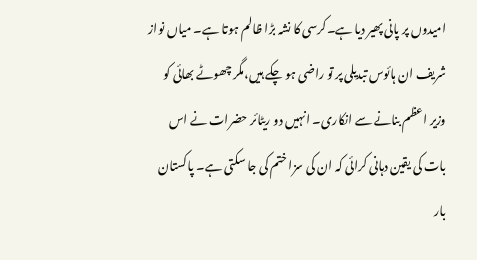امیدوں پر پانی پھیر دیا ہے۔کرسی کا نشہ بڑا ظالم ہوتا ہے۔ میاں نواز شریف ان ہائوس تبدیلی پر تو راضی ہو چکے ہیں،مگر چھوٹے بھائی کو وزیر اعظم بنانے سے انکاری۔ انہیں دو ریٹائر حضرات نے اس بات کی یقین دہانی کرائی کہ ان کی سزا ختم کی جا سکتی ہے۔ پاکستان بار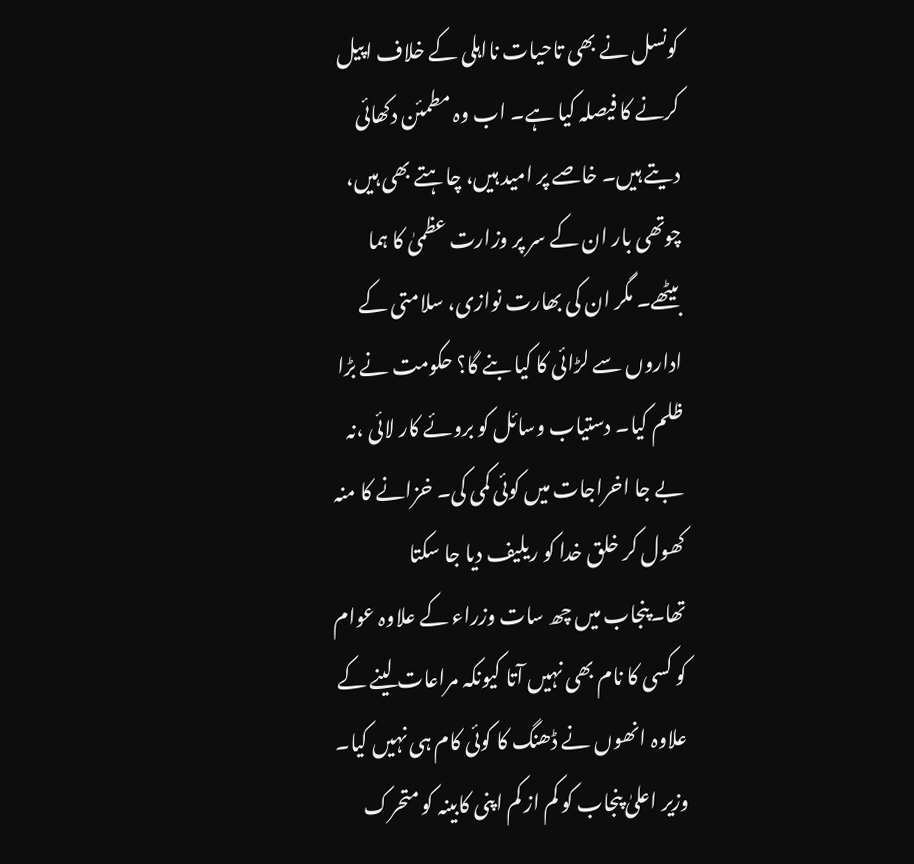کونسل نے بھی تاحیات نااہلی کے خلاف اپیل کرنے کا فیصلہ کیا ہے۔ اب وہ مطمئن دکھائی دیتے ہیں۔ خاصے پر امید ہیں، چاہتے بھی ہیں، چوتھی بار ان کے سر پر وزارت عظمیٰ کا ہما بیٹھے۔ مگر ان کی بھارت نوازی، سلامتی کے اداروں سے لڑائی کا کیا بنے گا؟ حکومت نے بڑا ظلم کیا۔ دستیاب وسائل کو بروئے کار لائی ،نہ بے جا اخراجات میں کوئی کمی کی۔ خزانے کا منہ کھول کر خلق خدا کو ریلیف دیا جا سکتا تھا۔پنجاب میں چھ سات وزراء کے علاوہ عوام کو کسی کا نام بھی نہیں آتا کیونکہ مراعات لینے کے علاوہ انھوں نے ڈھنگ کا کوئی کام ہی نہیں کیا۔ وزیر اعلیٰ پنجاب کو کم از کم اپنی کابینہ کو متحرک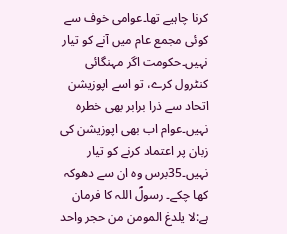کرنا چاہیے تھا۔عوامی خوف سے کوئی مجمع عام میں آنے کو تیار نہیں۔حکومت اگر مہنگائی کنٹرول کرے، تو اسے اپوزیشن اتحاد سے ذرا برابر بھی خطرہ نہیں۔عوام اب بھی اپوزیشن کی زبان پر اعتماد کرنے کو تیار نہیں۔35برس وہ ان سے دھوکہ کھا چکے۔ رسولؐ اللہ کا فرمان ہے:لا یلدغ المومن من حجر واحد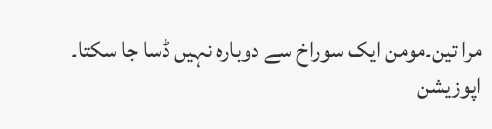مرا تین۔مومن ایک سوراخ سے دوبارہ نہیں ڈسا جا سکتا۔ اپوزیشن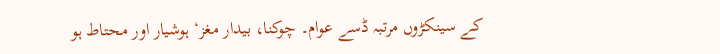کے سینکڑوں مرتبہ ڈسے عوام۔ چوکنا، بیدار مغز‘ ہوشیار اور محتاط ہو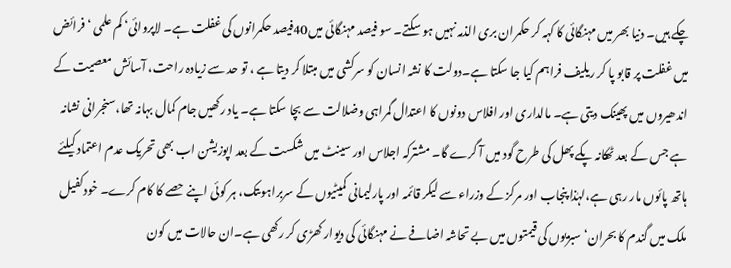چکے ہیں۔ دنیا بھر میں مہنگائی کا کہہ کر حکمران بری الذمہ نہیں ہو سکتے۔ سو فیصد مہنگائی میں40فیصد حکمرانوں کی غفلت ہے۔ لاپروائی‘ کم علمی ‘ فرائض میں غفلت پر قابو پا کر ریلیف فراہم کیا جا سکتا ہے۔دولت کا نشہ انسان کو سرکشی میں مبتلا کر دیتا ہے ، تو حد سے زیادہ راحت، آسائش معصیت کے اندھیروں میں پھینک دیتی ہے۔ مالداری اور افلاس دونوں کا اعتدال گمراہی وضلالت سے بچا سکتا ہے۔ یاد رکھیں جام کمال بہانہ تھا،سنجرانی نشانہ ہے جس کے بعد ٹھکانہ پکے پھل کی طرح گود میں آ گرے گا۔ مشترکہ اجلاس اور سینٹ میں شکست کے بعد اپوزیشن اب بھی تحریک عدم اعتماد کیلئے ہاتھ پائوں مار رہی ہے،لہٰذا پنجاب اور مرکز کے وزراء سے لیکر قائمہ اور پارلیمانی کمیٹیوں کے سربراہوںتک، ہر کوئی اپنے حصے کا کام کرے۔ خودکفیل ملک میں گندم کا بحران‘ سبزیوں کی قیمتوں میں بے تحاشہ اضافے نے مہنگائی کی دیوار کھڑی کر رکھی ہے۔ان حالات میں کون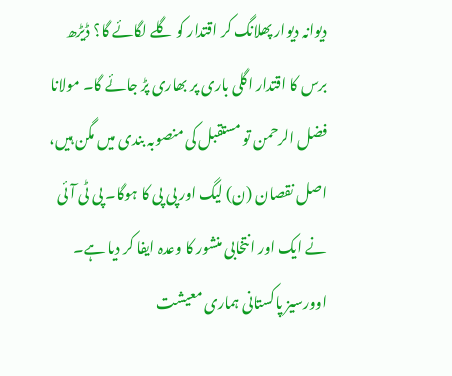دیوانہ دیوار پھلانگ کر اقتدار کو گلے لگائے گا؟ ڈیڑھ برس کا اقتدار اگلی باری پر بھاری پڑ جائے گا۔ مولانا فضل الرحمن تو مستقبل کی منصوبہ بندی میں مگن ہیں، اصل نقصان (ن) لیگ اور پی پی کا ہوگا۔ پی ٹی آئی نے ایک اور انتخابی منشور کا وعدہ ایفا کر دیا ہے۔ اوورسیز پاکستانی ہماری معیشت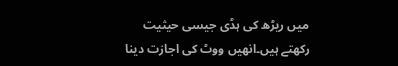میں ریڑھ کی ہڈی جیسی حیثیت رکھتے ہیں۔انھیں ووٹ کی اجازت دینا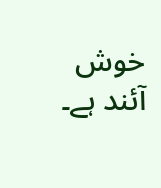خوش آئند ہے۔